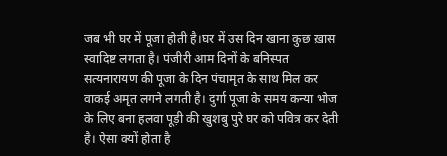जब भी घर में पूजा होती है।घर में उस दिन खाना कुछ ख़ास स्वादिष्ट लगता है। पंजीरी आम दिनों के बनिस्पत सत्यनारायण की पूजा के दिन पंचामृत के साथ मिल कर वाकई अमृत लगने लगती है। दुर्गा पूजा के समय कन्या भोज के लिए बना हलवा पूड़ी की खुशबु पुरे घर को पवित्र कर देती है। ऐसा क्यों होता है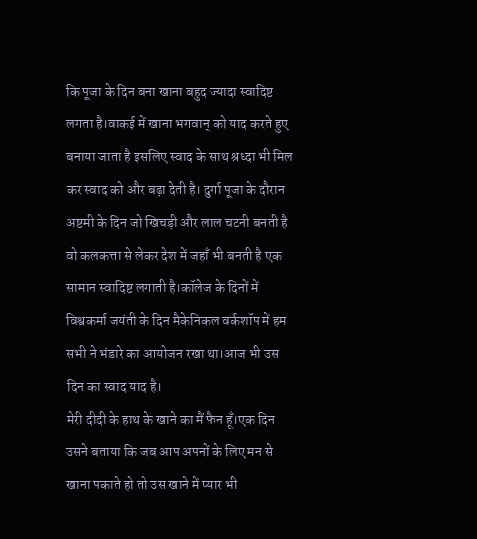कि पूजा के दिन बना खाना बहुद ज्यादा स्वादिष्ट लगता है।वाकई में खाना भगवान् को याद करते हुए बनाया जाता है इसलिए स्वाद के साथ श्रध्दा भी मिल कर स्वाद को और बढ़ा देती है। दुर्गा पूजा के दौरान अष्टमी के दिन जो खिचड़ी और लाल चटनी बनती है वो कलकत्ता से लेकर देश में जहाँ भी बनती है एक सामान स्वादिष्ट लगाती है।कॉलेज के दिनों में विश्वकर्मा जयंती के दिन मैकेनिकल वर्कशॉप में हम सभी ने भंडारे का आयोजन रखा था।आज भी उस दिन का स्वाद याद है।
मेरी दीदी के हाथ के खाने का मैं फैन हूँ।एक दिन उसने बताया कि जब आप अपनों के लिए मन से खाना पकाते हो तो उस खाने में प्यार भी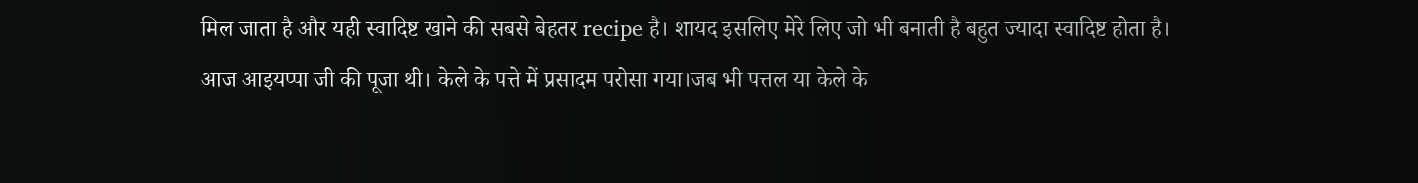मिल जाता है और यही स्वादिष्ट खाने की सबसे बेहतर recipe है। शायद इसलिए मेरे लिए जो भी बनाती है बहुत ज्यादा स्वादिष्ट होता है।
आज आइयप्पा जी की पूजा थी। केले के पत्ते में प्रसादम परोसा गया।जब भी पत्तल या केले के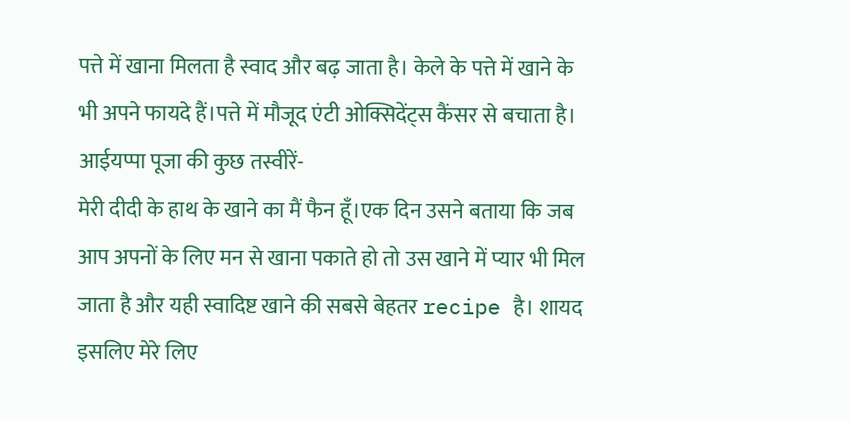पत्ते में खाना मिलता है स्वाद और बढ़ जाता है। केले के पत्ते में खाने के भी अपने फायदे हैं।पत्ते में मौजूद एंटी ओक्सिदेंट्स कैंसर से बचाता है।
आईयप्पा पूजा की कुछ तस्वीरें-
मेरी दीदी के हाथ के खाने का मैं फैन हूँ।एक दिन उसने बताया कि जब आप अपनों के लिए मन से खाना पकाते हो तो उस खाने में प्यार भी मिल जाता है और यही स्वादिष्ट खाने की सबसे बेहतर recipe है। शायद इसलिए मेरे लिए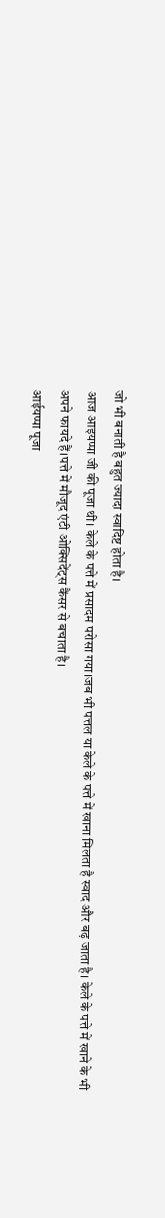जो भी बनाती है बहुत ज्यादा स्वादिष्ट होता है।
आज आइयप्पा जी की पूजा थी। केले के पत्ते में प्रसादम परोसा गया।जब भी पत्तल या केले के पत्ते में खाना मिलता है स्वाद और बढ़ जाता है। केले के पत्ते में खाने के भी अपने फायदे हैं।पत्ते में मौजूद एंटी ओक्सिदेंट्स कैंसर से बचाता है।
आईयप्पा पूजा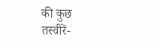की कुछ तस्वीरें-